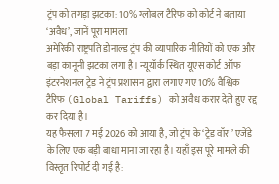ट्रंप को तगड़ा झटका: 10% ग्लोबल टैरिफ को कोर्ट ने बताया ‘अवैध’, जानें पूरा मामला
अमेरिकी राष्ट्रपति डोनाल्ड ट्रंप की व्यापारिक नीतियों को एक और बड़ा कानूनी झटका लगा है। न्यूयॉर्क स्थित यूएस कोर्ट ऑफ इंटरनेशनल ट्रेड ने ट्रंप प्रशासन द्वारा लगाए गए 10% वैश्विक टैरिफ (Global Tariffs) को अवैध करार देते हुए रद्द कर दिया है।
यह फैसला 7 मई 2026 को आया है, जो ट्रंप के ‘ट्रेड वॉर’ एजेंडे के लिए एक बड़ी बाधा माना जा रहा है। यहाँ इस पूरे मामले की विस्तृत रिपोर्ट दी गई है: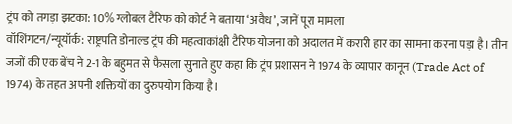ट्रंप को तगड़ा झटका: 10% ग्लोबल टैरिफ को कोर्ट ने बताया ‘अवैध’, जानें पूरा मामला
वॉशिंगटन/न्यूयॉर्क: राष्ट्रपति डोनाल्ड ट्रंप की महत्वाकांक्षी टैरिफ योजना को अदालत में करारी हार का सामना करना पड़ा है। तीन जजों की एक बेंच ने 2-1 के बहुमत से फैसला सुनाते हुए कहा कि ट्रंप प्रशासन ने 1974 के व्यापार कानून (Trade Act of 1974) के तहत अपनी शक्तियों का दुरुपयोग किया है।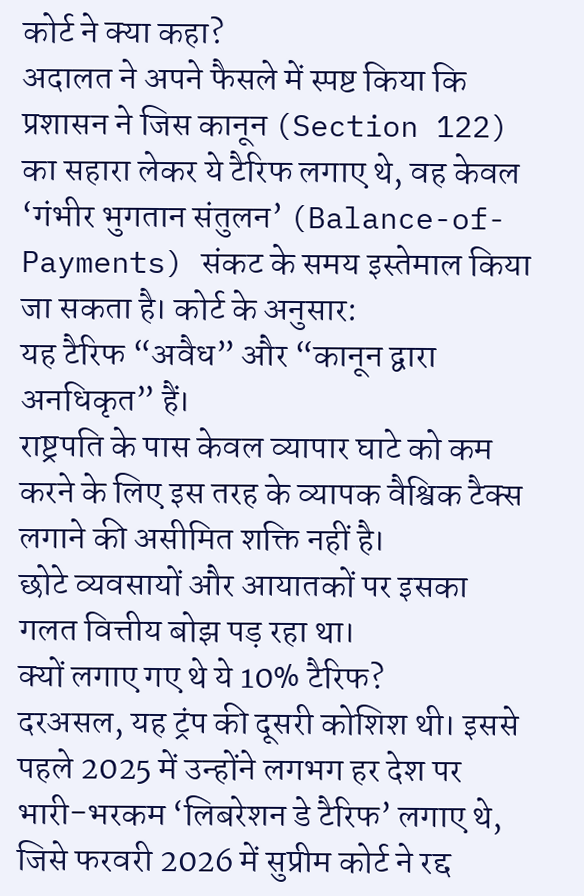कोर्ट ने क्या कहा?
अदालत ने अपने फैसले में स्पष्ट किया कि प्रशासन ने जिस कानून (Section 122) का सहारा लेकर ये टैरिफ लगाए थे, वह केवल ‘गंभीर भुगतान संतुलन’ (Balance-of-Payments) संकट के समय इस्तेमाल किया जा सकता है। कोर्ट के अनुसार:
यह टैरिफ “अवैध” और “कानून द्वारा अनधिकृत” हैं।
राष्ट्रपति के पास केवल व्यापार घाटे को कम करने के लिए इस तरह के व्यापक वैश्विक टैक्स लगाने की असीमित शक्ति नहीं है।
छोटे व्यवसायों और आयातकों पर इसका गलत वित्तीय बोझ पड़ रहा था।
क्यों लगाए गए थे ये 10% टैरिफ?
दरअसल, यह ट्रंप की दूसरी कोशिश थी। इससे पहले 2025 में उन्होंने लगभग हर देश पर भारी-भरकम ‘लिबरेशन डे टैरिफ’ लगाए थे, जिसे फरवरी 2026 में सुप्रीम कोर्ट ने रद्द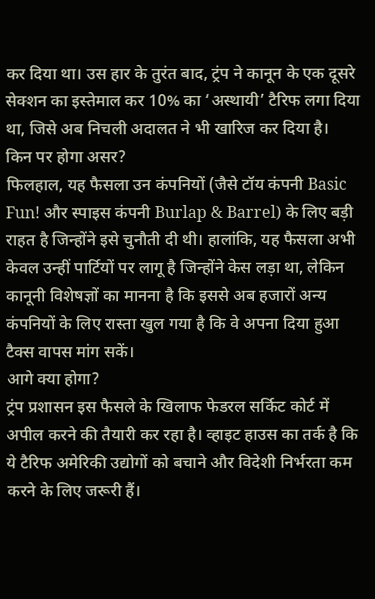कर दिया था। उस हार के तुरंत बाद, ट्रंप ने कानून के एक दूसरे सेक्शन का इस्तेमाल कर 10% का ‘अस्थायी’ टैरिफ लगा दिया था, जिसे अब निचली अदालत ने भी खारिज कर दिया है।
किन पर होगा असर?
फिलहाल, यह फैसला उन कंपनियों (जैसे टॉय कंपनी Basic Fun! और स्पाइस कंपनी Burlap & Barrel) के लिए बड़ी राहत है जिन्होंने इसे चुनौती दी थी। हालांकि, यह फैसला अभी केवल उन्हीं पार्टियों पर लागू है जिन्होंने केस लड़ा था, लेकिन कानूनी विशेषज्ञों का मानना है कि इससे अब हजारों अन्य कंपनियों के लिए रास्ता खुल गया है कि वे अपना दिया हुआ टैक्स वापस मांग सकें।
आगे क्या होगा?
ट्रंप प्रशासन इस फैसले के खिलाफ फेडरल सर्किट कोर्ट में अपील करने की तैयारी कर रहा है। व्हाइट हाउस का तर्क है कि ये टैरिफ अमेरिकी उद्योगों को बचाने और विदेशी निर्भरता कम करने के लिए जरूरी हैं।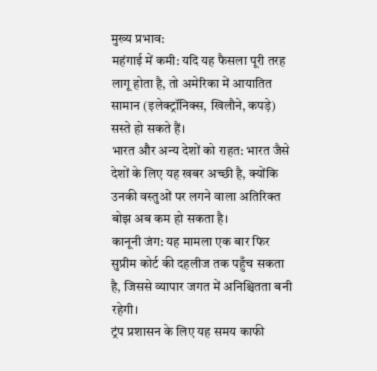मुख्य प्रभाव:
महंगाई में कमी: यदि यह फैसला पूरी तरह लागू होता है, तो अमेरिका में आयातित सामान (इलेक्ट्रॉनिक्स, खिलौने, कपड़े) सस्ते हो सकते हैं।
भारत और अन्य देशों को राहत: भारत जैसे देशों के लिए यह खबर अच्छी है, क्योंकि उनकी वस्तुओं पर लगने वाला अतिरिक्त बोझ अब कम हो सकता है।
कानूनी जंग: यह मामला एक बार फिर सुप्रीम कोर्ट की दहलीज तक पहुँच सकता है, जिससे व्यापार जगत में अनिश्चितता बनी रहेगी।
ट्रंप प्रशासन के लिए यह समय काफी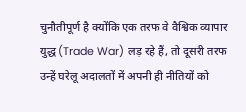चुनौतीपूर्ण है क्योंकि एक तरफ वे वैश्विक व्यापार युद्ध (Trade War) लड़ रहे हैं, तो दूसरी तरफ उन्हें घरेलू अदालतों में अपनी ही नीतियों को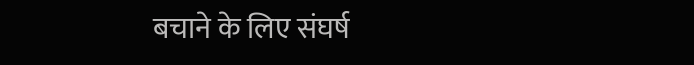बचाने के लिए संघर्ष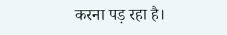करना पड़ रहा है।